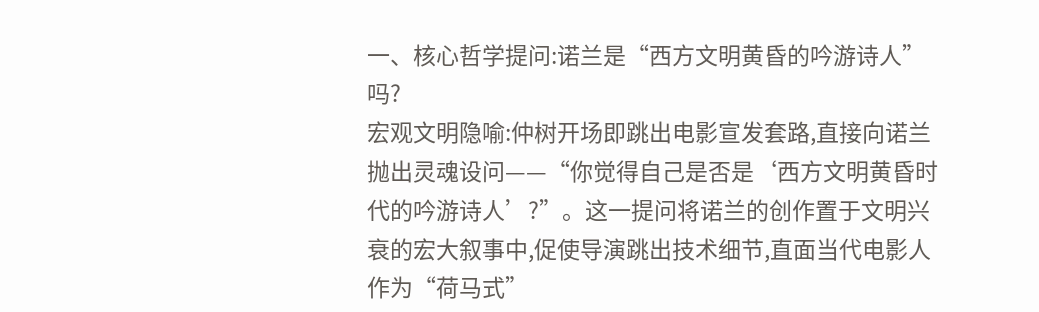一、核心哲学提问:诺兰是“西方文明黄昏的吟游诗人”吗?
宏观文明隐喻:仲树开场即跳出电影宣发套路,直接向诺兰抛出灵魂设问——“你觉得自己是否是‘西方文明黄昏时代的吟游诗人’?”。这一提问将诺兰的创作置于文明兴衰的宏大叙事中,促使导演跳出技术细节,直面当代电影人作为“荷马式”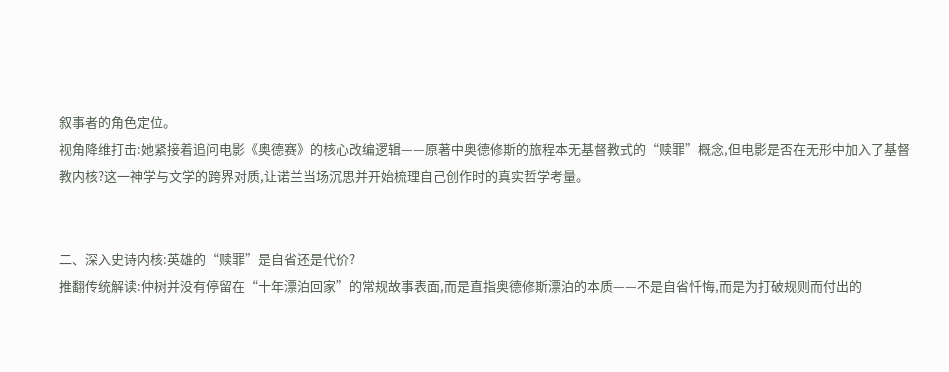叙事者的角色定位。
视角降维打击:她紧接着追问电影《奥德赛》的核心改编逻辑——原著中奥德修斯的旅程本无基督教式的“赎罪”概念,但电影是否在无形中加入了基督教内核?这一神学与文学的跨界对质,让诺兰当场沉思并开始梳理自己创作时的真实哲学考量。


二、深入史诗内核:英雄的“赎罪”是自省还是代价?
推翻传统解读:仲树并没有停留在“十年漂泊回家”的常规故事表面,而是直指奥德修斯漂泊的本质——不是自省忏悔,而是为打破规则而付出的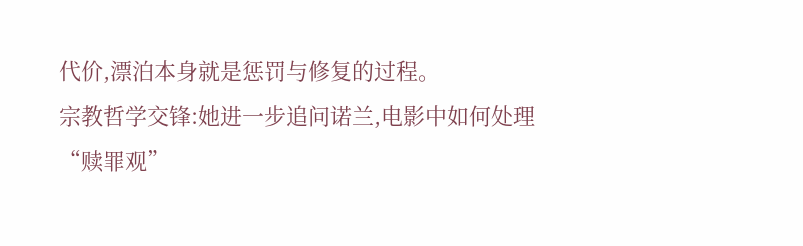代价,漂泊本身就是惩罚与修复的过程。
宗教哲学交锋:她进一步追问诺兰,电影中如何处理“赎罪观”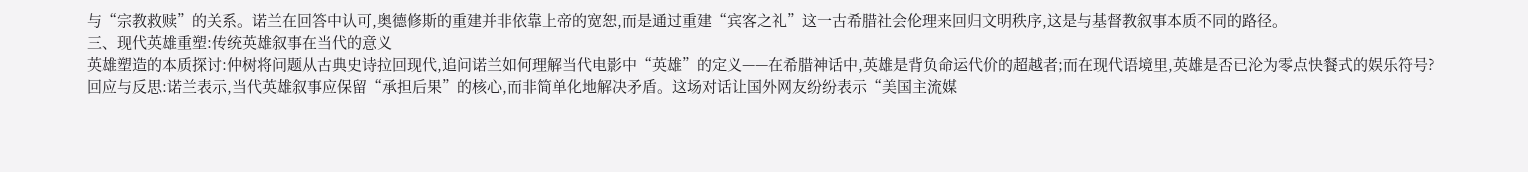与“宗教救赎”的关系。诺兰在回答中认可,奥德修斯的重建并非依靠上帝的宽恕,而是通过重建“宾客之礼”这一古希腊社会伦理来回归文明秩序,这是与基督教叙事本质不同的路径。
三、现代英雄重塑:传统英雄叙事在当代的意义
英雄塑造的本质探讨:仲树将问题从古典史诗拉回现代,追问诺兰如何理解当代电影中“英雄”的定义——在希腊神话中,英雄是背负命运代价的超越者;而在现代语境里,英雄是否已沦为零点快餐式的娱乐符号?
回应与反思:诺兰表示,当代英雄叙事应保留“承担后果”的核心,而非简单化地解决矛盾。这场对话让国外网友纷纷表示“美国主流媒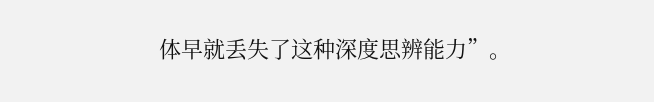体早就丢失了这种深度思辨能力”。